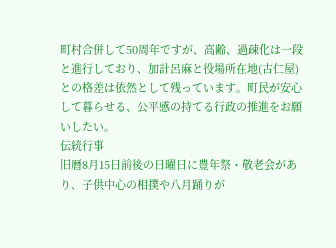町村合併して50周年ですが、高齢、過疎化は一段と進行しており、加計呂麻と役場所在地(古仁屋)との格差は依然として残っています。町民が安心して暮らせる、公平感の持てる行政の推進をお願いしたい。
伝統行事
旧暦8月15日前後の日曜日に豊年祭・敬老会があり、子供中心の相撲や八月踊りが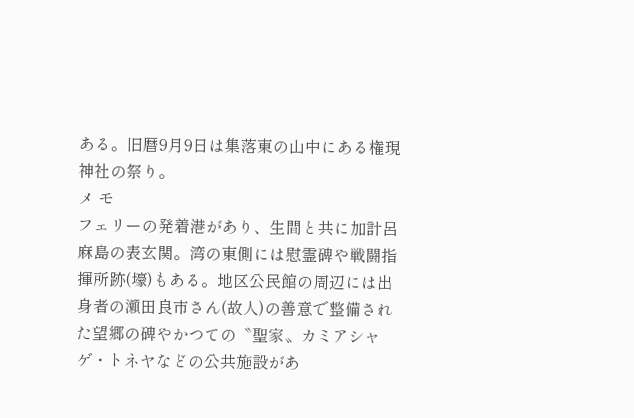ある。旧暦9月9日は集落東の山中にある権現神社の祭り。
メ モ
フェリーの発着港があり、生間と共に加計呂麻島の表玄関。湾の東側には慰霊碑や戦闘指揮所跡(壕)もある。地区公民館の周辺には出身者の瀬田良市さん(故人)の善意で整備された望郷の碑やかつての〝聖家〟カミアシャゲ・トネヤなどの公共施設があ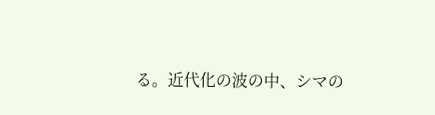る。近代化の波の中、シマの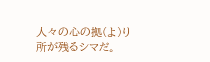人々の心の拠(よ)り所が残るシマだ。